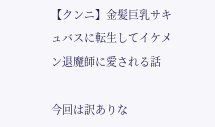【クンニ】金髪巨乳サキュバスに転生してイケメン退魔師に愛される話

今回は訳ありな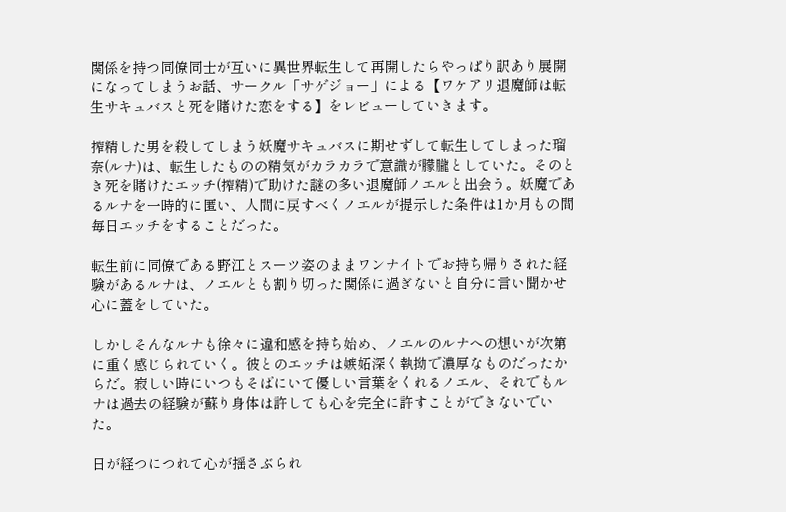関係を持つ同僚同士が互いに異世界転生して再開したらやっぱり訳あり展開になってしまうお話、サークル「サゲジョー」による【ワケアリ退魔師は転生サキュバスと死を賭けた恋をする】をレビューしていきます。

搾精した男を殺してしまう妖魔サキュバスに期せずして転生してしまった瑠奈(ルナ)は、転生したものの精気がカラカラで意識が朦朧としていた。そのとき死を賭けたエッチ(搾精)で助けた謎の多い退魔師ノエルと出会う。妖魔であるルナを一時的に匿い、人間に戻すべくノエルが提示した条件は1か月もの間毎日エッチをすることだった。

転生前に同僚である野江とスーツ姿のままワンナイトでお持ち帰りされた経験があるルナは、ノエルとも割り切った関係に過ぎないと自分に言い聞かせ心に蓋をしていた。

しかしそんなルナも徐々に違和感を持ち始め、ノエルのルナへの想いが次第に重く感じられていく。彼とのエッチは嫉妬深く執拗で濃厚なものだったからだ。寂しい時にいつもそばにいて優しい言葉をくれるノエル、それでもルナは過去の経験が蘇り身体は許しても心を完全に許すことができないでいた。

日が経つにつれて心が揺さぶられ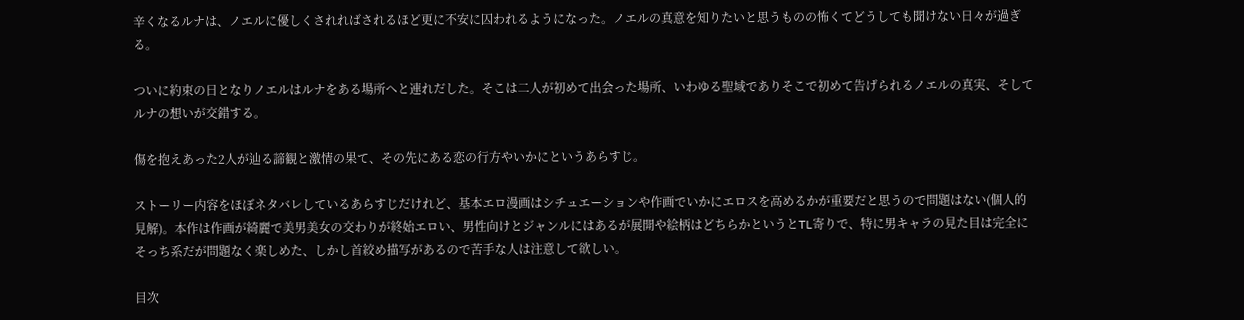辛くなるルナは、ノエルに優しくされればされるほど更に不安に囚われるようになった。ノエルの真意を知りたいと思うものの怖くてどうしても聞けない日々が過ぎる。

ついに約束の日となりノエルはルナをある場所へと連れだした。そこは二人が初めて出会った場所、いわゆる聖域でありそこで初めて告げられるノエルの真実、そしてルナの想いが交錯する。

傷を抱えあった2人が辿る諦観と激情の果て、その先にある恋の行方やいかにというあらすじ。

ストーリー内容をほぼネタバレしているあらすじだけれど、基本エロ漫画はシチュエーションや作画でいかにエロスを高めるかが重要だと思うので問題はない(個人的見解)。本作は作画が綺麗で美男美女の交わりが終始エロい、男性向けとジャンルにはあるが展開や絵柄はどちらかというとTL寄りで、特に男キャラの見た目は完全にそっち系だが問題なく楽しめた、しかし首絞め描写があるので苦手な人は注意して欲しい。

目次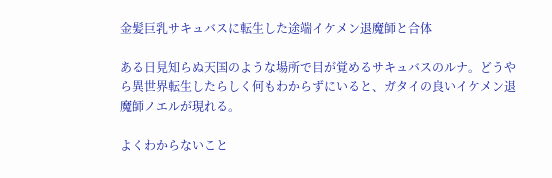金髪巨乳サキュバスに転生した途端イケメン退魔師と合体

ある日見知らぬ天国のような場所で目が覚めるサキュバスのルナ。どうやら異世界転生したらしく何もわからずにいると、ガタイの良いイケメン退魔師ノエルが現れる。

よくわからないこと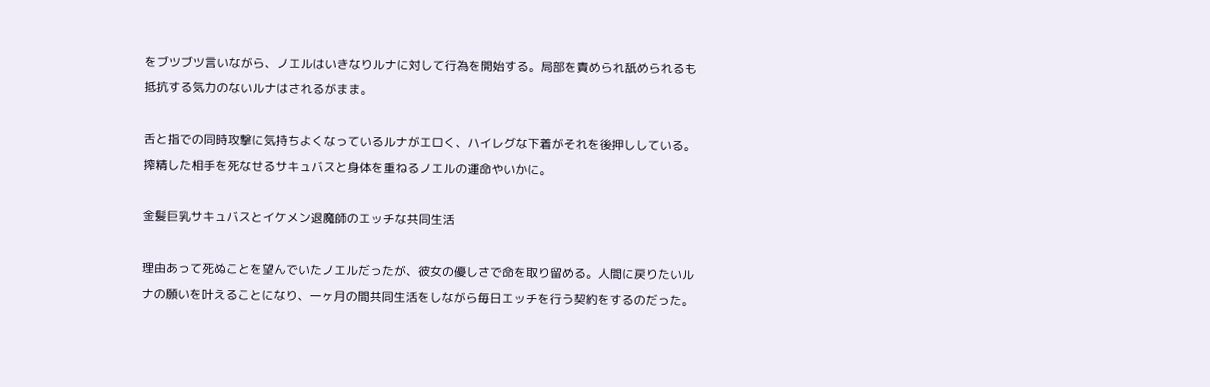をブツブツ言いながら、ノエルはいきなりルナに対して行為を開始する。局部を責められ舐められるも抵抗する気力のないルナはされるがまま。

舌と指での同時攻撃に気持ちよくなっているルナがエロく、ハイレグな下着がそれを後押ししている。搾精した相手を死なせるサキュバスと身体を重ねるノエルの運命やいかに。

金髪巨乳サキュバスとイケメン退魔師のエッチな共同生活

理由あって死ぬことを望んでいたノエルだったが、彼女の優しさで命を取り留める。人間に戻りたいルナの願いを叶えることになり、一ヶ月の間共同生活をしながら毎日エッチを行う契約をするのだった。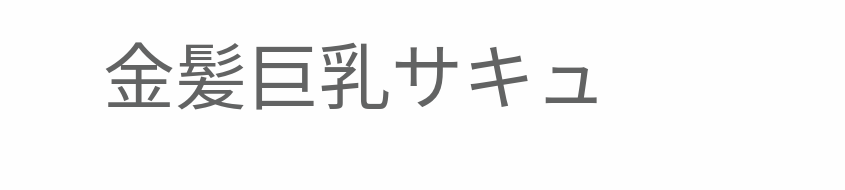金髪巨乳サキュ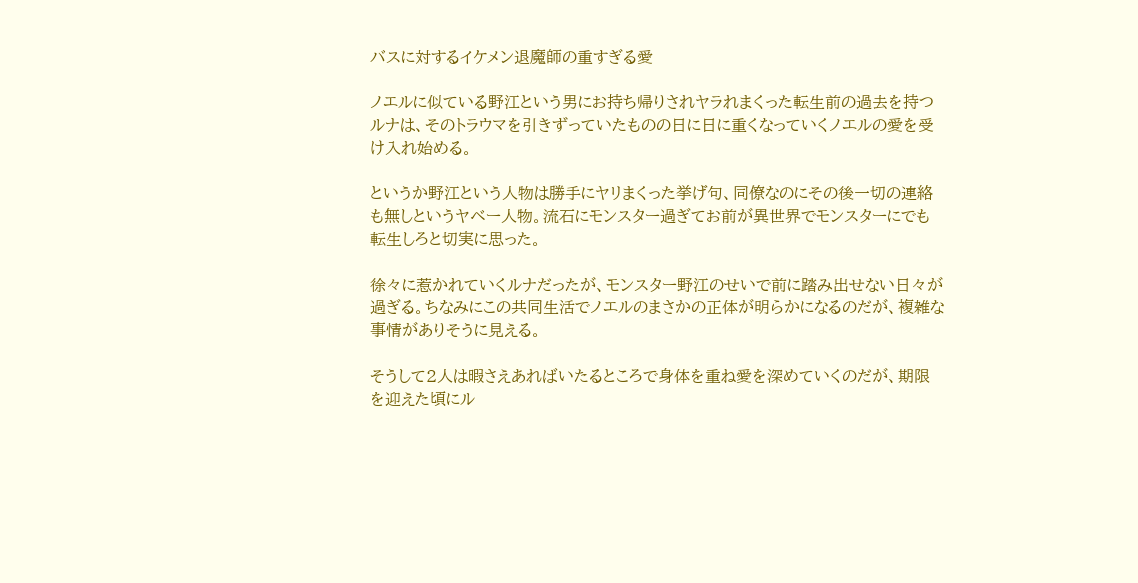バスに対するイケメン退魔師の重すぎる愛

ノエルに似ている野江という男にお持ち帰りされヤラれまくった転生前の過去を持つルナは、そのトラウマを引きずっていたものの日に日に重くなっていくノエルの愛を受け入れ始める。

というか野江という人物は勝手にヤリまくった挙げ句、同僚なのにその後一切の連絡も無しというヤベー人物。流石にモンスター過ぎてお前が異世界でモンスターにでも転生しろと切実に思った。

徐々に惹かれていくルナだったが、モンスター野江のせいで前に踏み出せない日々が過ぎる。ちなみにこの共同生活でノエルのまさかの正体が明らかになるのだが、複雑な事情がありそうに見える。

そうして2人は暇さえあればいたるところで身体を重ね愛を深めていくのだが、期限を迎えた頃にル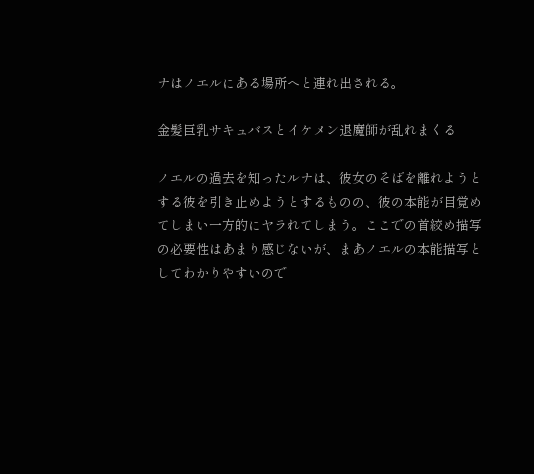ナはノエルにある場所へと連れ出される。

金髪巨乳サキュバスとイケメン退魔師が乱れまくる

ノエルの過去を知ったルナは、彼女のそばを離れようとする彼を引き止めようとするものの、彼の本能が目覚めてしまい一方的にヤラれてしまう。ここでの首絞め描写の必要性はあまり感じないが、まあノエルの本能描写としてわかりやすいので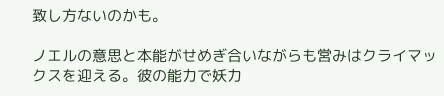致し方ないのかも。

ノエルの意思と本能がせめぎ合いながらも営みはクライマックスを迎える。彼の能力で妖力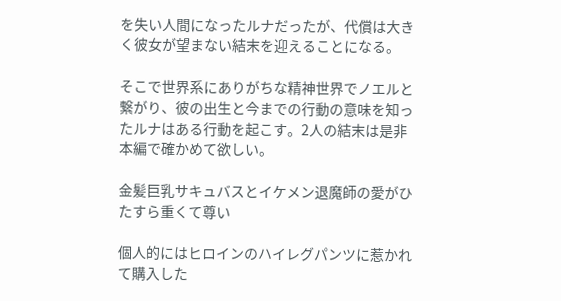を失い人間になったルナだったが、代償は大きく彼女が望まない結末を迎えることになる。

そこで世界系にありがちな精神世界でノエルと繋がり、彼の出生と今までの行動の意味を知ったルナはある行動を起こす。2人の結末は是非本編で確かめて欲しい。

金髪巨乳サキュバスとイケメン退魔師の愛がひたすら重くて尊い

個人的にはヒロインのハイレグパンツに惹かれて購入した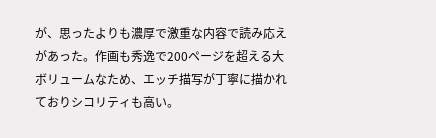が、思ったよりも濃厚で激重な内容で読み応えがあった。作画も秀逸で200ページを超える大ボリュームなため、エッチ描写が丁寧に描かれておりシコリティも高い。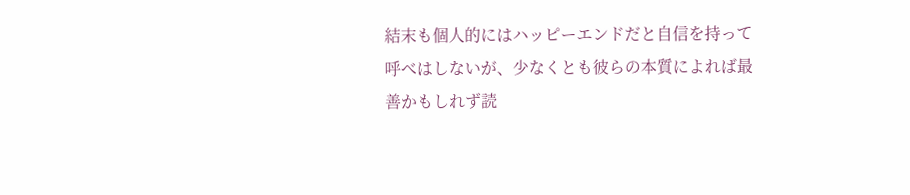結末も個人的にはハッピーエンドだと自信を持って呼べはしないが、少なくとも彼らの本質によれば最善かもしれず読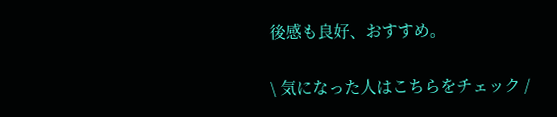後感も良好、おすすめ。

\ 気になった人はこちらをチェック /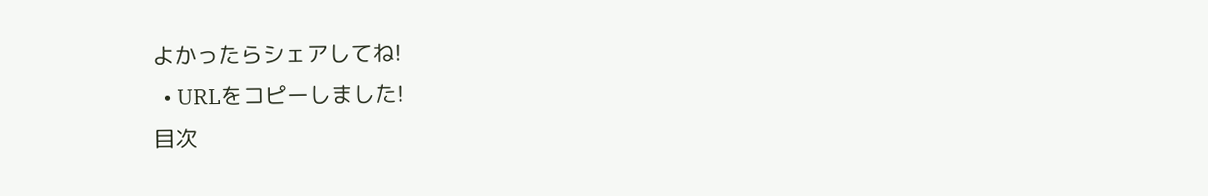よかったらシェアしてね!
  • URLをコピーしました!
目次